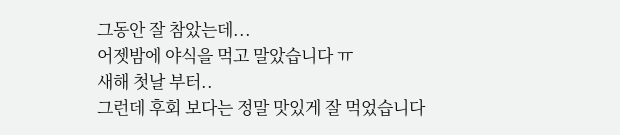그동안 잘 참았는데...
어젯밤에 야식을 먹고 말았습니다 ㅠ
새해 첫날 부터..
그런데 후회 보다는 정말 맛있게 잘 먹었습니다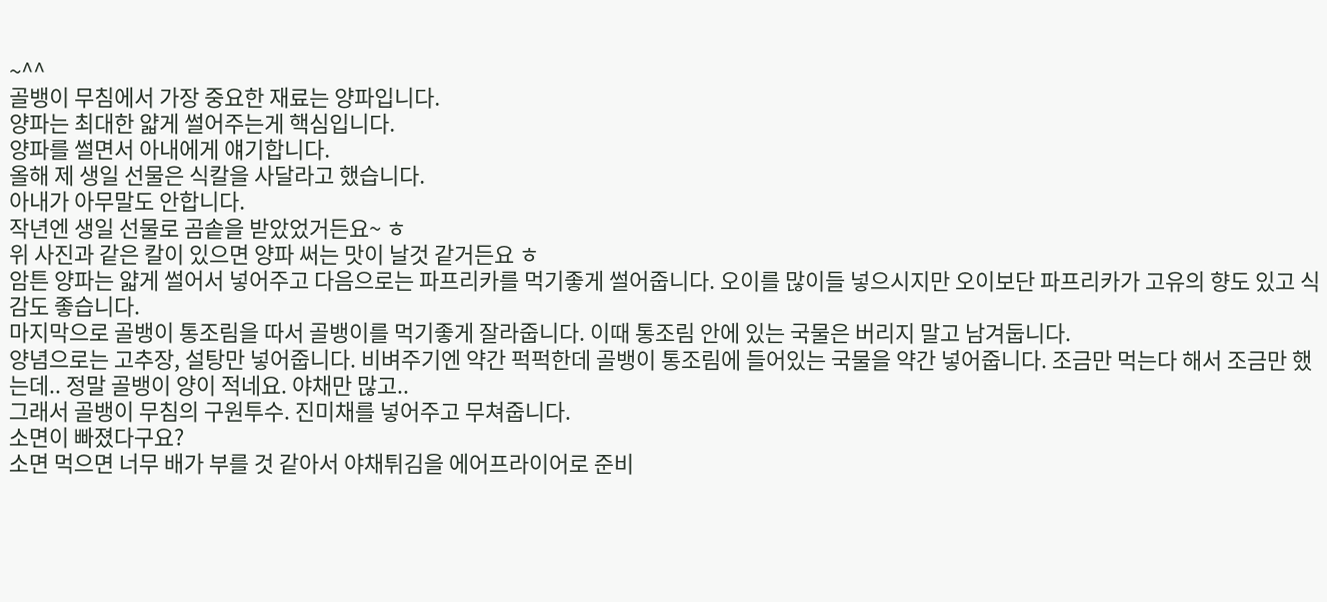~^^
골뱅이 무침에서 가장 중요한 재료는 양파입니다.
양파는 최대한 얇게 썰어주는게 핵심입니다.
양파를 썰면서 아내에게 얘기합니다.
올해 제 생일 선물은 식칼을 사달라고 했습니다.
아내가 아무말도 안합니다.
작년엔 생일 선물로 곰솥을 받았었거든요~ ㅎ
위 사진과 같은 칼이 있으면 양파 써는 맛이 날것 같거든요 ㅎ
암튼 양파는 얇게 썰어서 넣어주고 다음으로는 파프리카를 먹기좋게 썰어줍니다. 오이를 많이들 넣으시지만 오이보단 파프리카가 고유의 향도 있고 식감도 좋습니다.
마지막으로 골뱅이 통조림을 따서 골뱅이를 먹기좋게 잘라줍니다. 이때 통조림 안에 있는 국물은 버리지 말고 남겨둡니다.
양념으로는 고추장, 설탕만 넣어줍니다. 비벼주기엔 약간 퍽퍽한데 골뱅이 통조림에 들어있는 국물을 약간 넣어줍니다. 조금만 먹는다 해서 조금만 했는데.. 정말 골뱅이 양이 적네요. 야채만 많고..
그래서 골뱅이 무침의 구원투수. 진미채를 넣어주고 무쳐줍니다.
소면이 빠졌다구요?
소면 먹으면 너무 배가 부를 것 같아서 야채튀김을 에어프라이어로 준비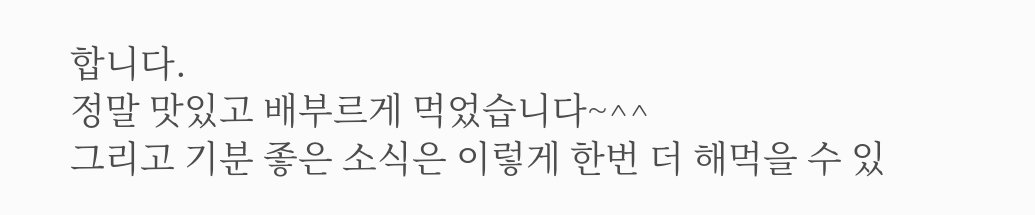합니다.
정말 맛있고 배부르게 먹었습니다~^^
그리고 기분 좋은 소식은 이렇게 한번 더 해먹을 수 있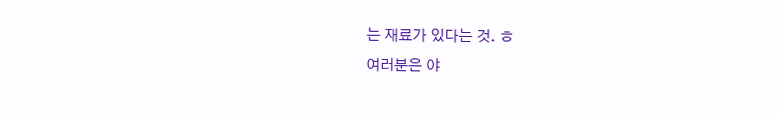는 재료가 있다는 것. ㅎ
여러분은 야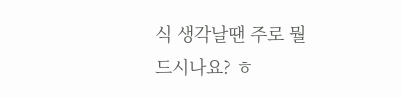식 생각날땐 주로 뭘 드시나요? ㅎ